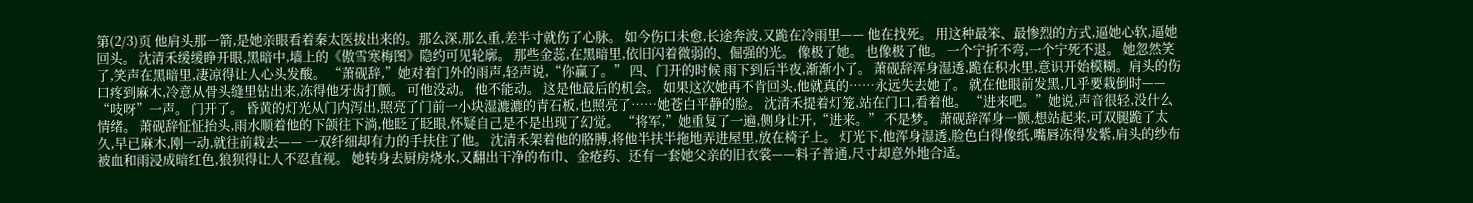第(2/3)页 他肩头那一箭,是她亲眼看着秦太医拔出来的。那么深,那么重,差半寸就伤了心脉。 如今伤口未愈,长途奔波,又跪在冷雨里—— 他在找死。 用这种最笨、最惨烈的方式,逼她心软,逼她回头。 沈清禾缓缓睁开眼,黑暗中,墙上的《傲雪寒梅图》隐约可见轮廓。 那些金蕊,在黑暗里,依旧闪着微弱的、倔强的光。 像极了她。 也像极了他。 一个宁折不弯,一个宁死不退。 她忽然笑了,笑声在黑暗里,凄凉得让人心头发酸。 “萧砚辞,”她对着门外的雨声,轻声说,“你赢了。” 四、门开的时候 雨下到后半夜,渐渐小了。 萧砚辞浑身湿透,跪在积水里,意识开始模糊。肩头的伤口疼到麻木,冷意从骨头缝里钻出来,冻得他牙齿打颤。 可他没动。 他不能动。 这是他最后的机会。 如果这次她再不肯回头,他就真的……永远失去她了。 就在他眼前发黑,几乎要栽倒时—— “吱呀”一声。 门开了。 昏黄的灯光从门内泻出,照亮了门前一小块湿漉漉的青石板,也照亮了……她苍白平静的脸。 沈清禾提着灯笼,站在门口,看着他。 “进来吧。”她说,声音很轻,没什么情绪。 萧砚辞怔怔抬头,雨水顺着他的下颌往下淌,他眨了眨眼,怀疑自己是不是出现了幻觉。 “将军,”她重复了一遍,侧身让开,“进来。” 不是梦。 萧砚辞浑身一颤,想站起来,可双腿跪了太久,早已麻木,刚一动,就往前栽去—— 一双纤细却有力的手扶住了他。 沈清禾架着他的胳膊,将他半扶半拖地弄进屋里,放在椅子上。 灯光下,他浑身湿透,脸色白得像纸,嘴唇冻得发紫,肩头的纱布被血和雨浸成暗红色,狼狈得让人不忍直视。 她转身去厨房烧水,又翻出干净的布巾、金疮药、还有一套她父亲的旧衣裳——料子普通,尺寸却意外地合适。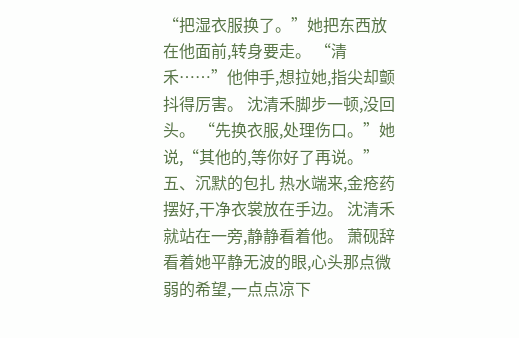“把湿衣服换了。”她把东西放在他面前,转身要走。 “清禾……”他伸手,想拉她,指尖却颤抖得厉害。 沈清禾脚步一顿,没回头。 “先换衣服,处理伤口。”她说,“其他的,等你好了再说。” 五、沉默的包扎 热水端来,金疮药摆好,干净衣裳放在手边。 沈清禾就站在一旁,静静看着他。 萧砚辞看着她平静无波的眼,心头那点微弱的希望,一点点凉下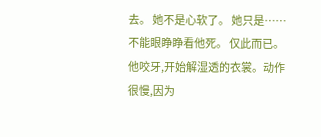去。 她不是心软了。 她只是……不能眼睁睁看他死。 仅此而已。 他咬牙,开始解湿透的衣裳。动作很慢,因为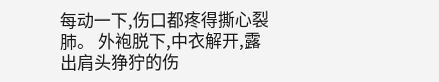每动一下,伤口都疼得撕心裂肺。 外袍脱下,中衣解开,露出肩头狰狞的伤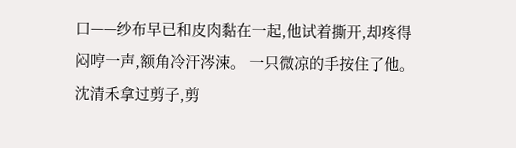口——纱布早已和皮肉黏在一起,他试着撕开,却疼得闷哼一声,额角冷汗涔涑。 一只微凉的手按住了他。 沈清禾拿过剪子,剪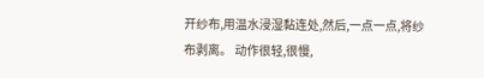开纱布,用温水浸湿黏连处,然后,一点一点,将纱布剥离。 动作很轻,很慢,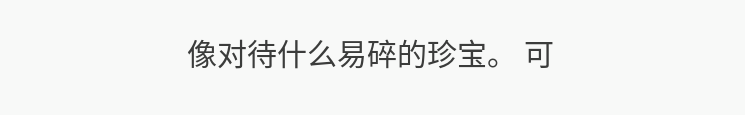像对待什么易碎的珍宝。 可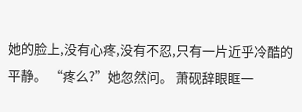她的脸上,没有心疼,没有不忍,只有一片近乎冷酷的平静。 “疼么?”她忽然问。 萧砚辞眼眶一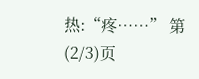热:“疼……” 第(2/3)页